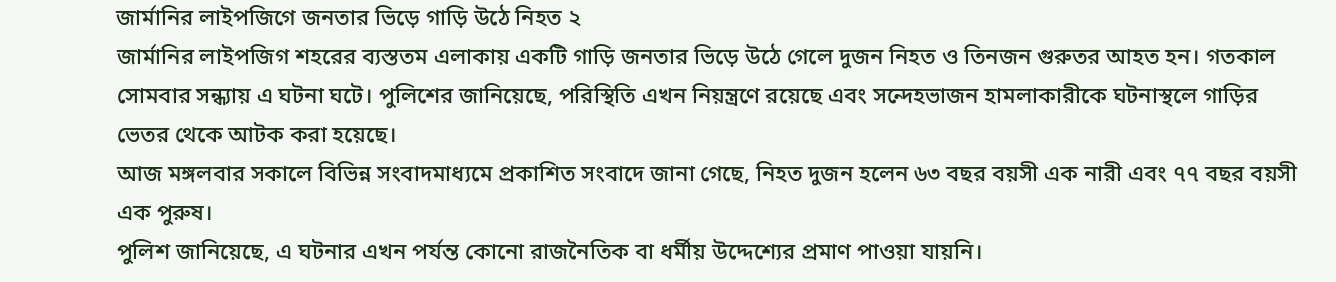জার্মানির লাইপজিগে জনতার ভিড়ে গাড়ি উঠে নিহত ২
জার্মানির লাইপজিগ শহরের ব্যস্ততম এলাকায় একটি গাড়ি জনতার ভিড়ে উঠে গেলে দুজন নিহত ও তিনজন গুরুতর আহত হন। গতকাল সোমবার সন্ধ্যায় এ ঘটনা ঘটে। পুলিশের জানিয়েছে, পরিস্থিতি এখন নিয়ন্ত্রণে রয়েছে এবং সন্দেহভাজন হামলাকারীকে ঘটনাস্থলে গাড়ির ভেতর থেকে আটক করা হয়েছে।
আজ মঙ্গলবার সকালে বিভিন্ন সংবাদমাধ্যমে প্রকাশিত সংবাদে জানা গেছে, নিহত দুজন হলেন ৬৩ বছর বয়সী এক নারী এবং ৭৭ বছর বয়সী এক পুরুষ।
পুলিশ জানিয়েছে, এ ঘটনার এখন পর্যন্ত কোনো রাজনৈতিক বা ধর্মীয় উদ্দেশ্যের প্রমাণ পাওয়া যায়নি।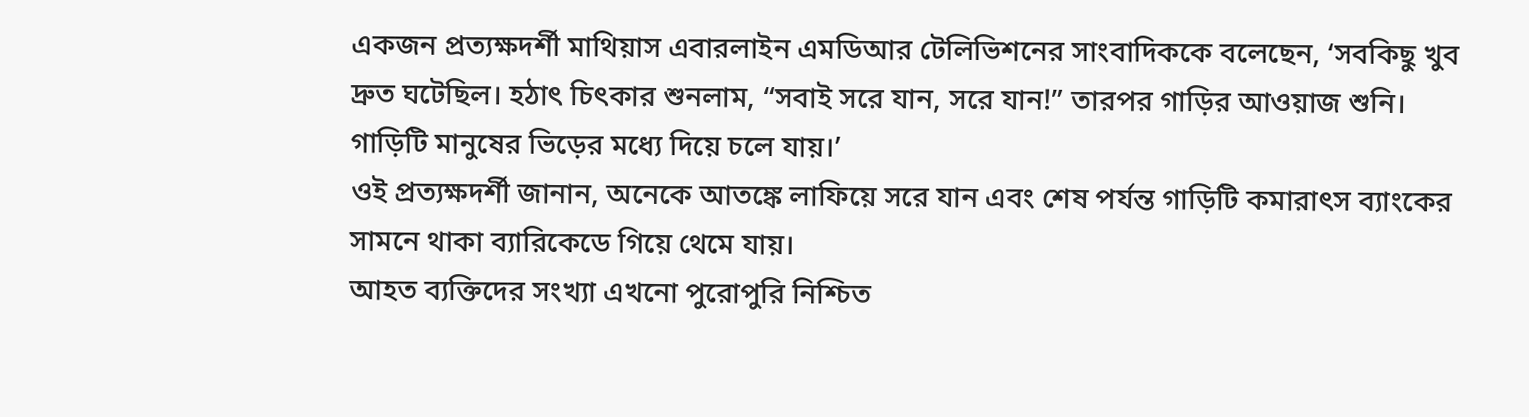একজন প্রত্যক্ষদর্শী মাথিয়াস এবারলাইন এমডিআর টেলিভিশনের সাংবাদিককে বলেছেন, ‘সবকিছু খুব দ্রুত ঘটেছিল। হঠাৎ চিৎকার শুনলাম, “সবাই সরে যান, সরে যান!” তারপর গাড়ির আওয়াজ শুনি। গাড়িটি মানুষের ভিড়ের মধ্যে দিয়ে চলে যায়।’
ওই প্রত্যক্ষদর্শী জানান, অনেকে আতঙ্কে লাফিয়ে সরে যান এবং শেষ পর্যন্ত গাড়িটি কমারাৎস ব্যাংকের সামনে থাকা ব্যারিকেডে গিয়ে থেমে যায়।
আহত ব্যক্তিদের সংখ্যা এখনো পুরোপুরি নিশ্চিত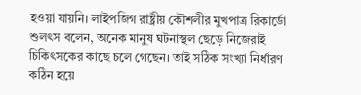হওয়া যায়নি। লাইপজিগ রাষ্ট্রীয় কৌশলীর মুখপাত্র রিকার্ডো শুলৎস বলেন, অনেক মানুষ ঘটনাস্থল ছেড়ে নিজেরাই চিকিৎসকের কাছে চলে গেছেন। তাই সঠিক সংখ্যা নির্ধারণ কঠিন হয়ে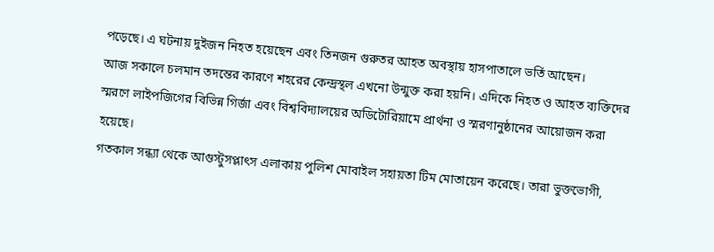পড়েছে। এ ঘটনায় দুইজন নিহত হয়েছেন এবং তিনজন গুরুতর আহত অবস্থায় হাসপাতালে ভর্তি আছেন।
আজ সকালে চলমান তদন্তের কারণে শহরের কেন্দ্রস্থল এখনো উন্মুক্ত করা হয়নি। এদিকে নিহত ও আহত ব্যক্তিদের স্মরণে লাইপজিগের বিভিন্ন গির্জা এবং বিশ্ববিদ্যালয়ের অডিটোরিয়ামে প্রার্থনা ও স্মরণানুষ্ঠানের আয়োজন করা হয়েছে।
গতকাল সন্ধ্যা থেকে আগুস্টুসপ্লাৎস এলাকায় পুলিশ মোবাইল সহায়তা টিম মোতায়েন করেছে। তারা ভুক্তভোগী,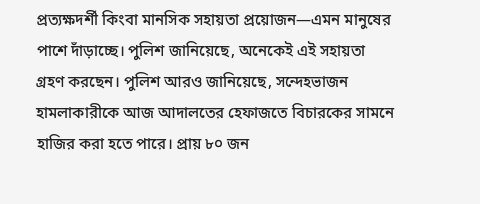প্রত্যক্ষদর্শী কিংবা মানসিক সহায়তা প্রয়োজন—এমন মানুষের পাশে দাঁড়াচ্ছে। পুলিশ জানিয়েছে, অনেকেই এই সহায়তা গ্রহণ করছেন। পুলিশ আরও জানিয়েছে, সন্দেহভাজন হামলাকারীকে আজ আদালতের হেফাজতে বিচারকের সামনে হাজির করা হতে পারে। প্রায় ৮০ জন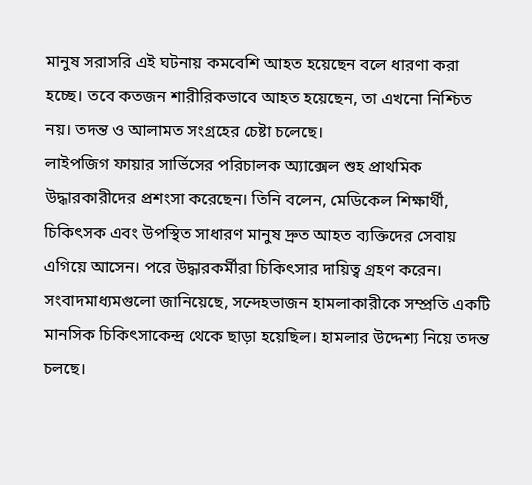মানুষ সরাসরি এই ঘটনায় কমবেশি আহত হয়েছেন বলে ধারণা করা হচ্ছে। তবে কতজন শারীরিকভাবে আহত হয়েছেন, তা এখনো নিশ্চিত নয়। তদন্ত ও আলামত সংগ্রহের চেষ্টা চলেছে।
লাইপজিগ ফায়ার সার্ভিসের পরিচালক অ্যাক্সেল শুহ প্রাথমিক উদ্ধারকারীদের প্রশংসা করেছেন। তিনি বলেন, মেডিকেল শিক্ষার্থী, চিকিৎসক এবং উপস্থিত সাধারণ মানুষ দ্রুত আহত ব্যক্তিদের সেবায় এগিয়ে আসেন। পরে উদ্ধারকর্মীরা চিকিৎসার দায়িত্ব গ্রহণ করেন।
সংবাদমাধ্যমগুলো জানিয়েছে, সন্দেহভাজন হামলাকারীকে সম্প্রতি একটি মানসিক চিকিৎসাকেন্দ্র থেকে ছাড়া হয়েছিল। হামলার উদ্দেশ্য নিয়ে তদন্ত চলছে।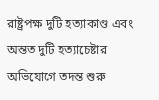রাষ্ট্রপক্ষ দুটি হত্যাকাণ্ড এবং অন্তত দুটি হত্যাচেষ্টার অভিযোগে তদন্ত শুরু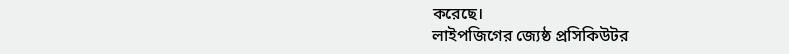করেছে।
লাইপজিগের জ্যেষ্ঠ প্রসিকিউটর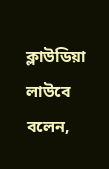ক্লাউডিয়া লাউবে বলেন,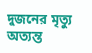দুজনের মৃত্যু অত্যন্ত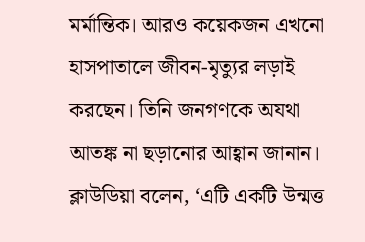মর্মান্তিক। আরও কয়েকজন এখনো হাসপাতালে জীবন-মৃত্যুর লড়াই করছেন। তিনি জনগণকে অযথা আতঙ্ক না ছড়ানোর আহ্বান জানান।
ক্লাউডিয়া বলেন, ‘এটি একটি উন্মত্ত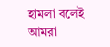হামলা বলেই আমরা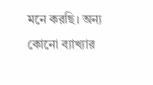মনে করছি। অন্য কোনো ব্যাখ্যার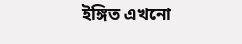ইঙ্গিত এখনো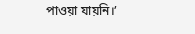পাওয়া যায়নি।’